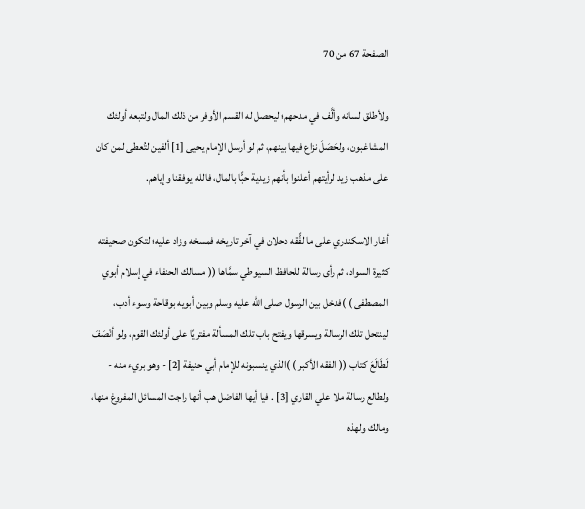الصفحة 67 من 70

ولأطلق لسانه وألَّف في مدحهم؛ ليحصل له القسم الأوفر من ذلك المال ولتبعه أولئك المشاغبون، ولحَصَلَ نزاع فيها بينهم، ثم لو أرسل الإمام يحيى [1] ألفين لتُعطى لمن كان على مذهب زيد لرأيتهم أعلنوا بأنهم زيدية حبًّا بالمال، فالله يوفقنا وإياهم.

أغار الاسكندري على ما لفًّقه دحلان في آخر تاريخه فمسخه وزاد عليه؛ لتكون صحيفته كثيرة السواد، ثم رأى رسالة للحافظ السيوطي سمَّاها (( مسالك الحنفاء في إسلام أبوي المصطفى ) )فدخل بين الرسول صلى الله عليه وسلم وبين أبويه بوقاحة وسوء أدب، لينتحل تلك الرسالة ويسرقها ويفتح باب تلك المسألة مفتريًا على أولئك القوم، ولو أنْصَفَ لَطَالَعَ كتاب (( الفقه الأكبر ) )الذي ينسبونه للإمام أبي حنيفة [2] - وهو بريء منه - ولطالع رسالة ملا علي القاري [3] . فيا أيها الفاضل هب أنها راجت المسائل المفروغ منها، ومالك ولهذه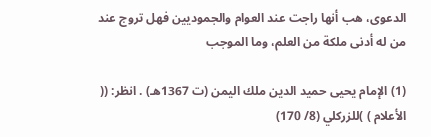الدعوى، هب أنها راجت عند العوام والجموديين فهل تروج عند من له أدنى ملكة من العلم، وما الموجب

(1) الإمام يحيى حميد الدين ملك اليمن (ت 1367هـ) . انظر: (( الأعلام ) )للزركلي (8/ 170)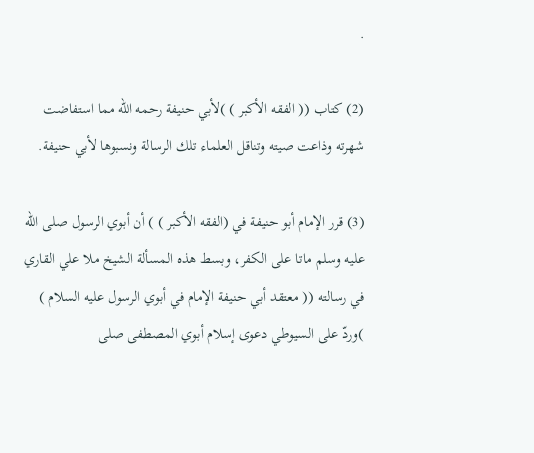.

(2) كتاب (( الفقه الأكبر ) )لأبي حنيفة رحمه الله مما استفاضت شهرته وذاعت صيته وتناقل العلماء تلك الرسالة ونسبوها لأبي حنيفة.

(3) قرر الإمام أبو حنيفة في (الفقه الأكبر ) ) أن أبوي الرسول صلى الله عليه وسلم ماتا على الكفر، وبسط هذه المسألة الشيخ ملا علي القاري في رسالته (( معتقد أبي حنيفة الإمام في أبوي الرسول عليه السلام ) )وردّ على السيوطي دعوى إسلام أبوي المصطفى صلى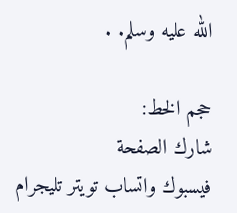الله عليه وسلم. .

حجم الخط:
شارك الصفحة
فيسبوك واتساب تويتر تليجرام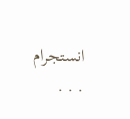انستجرام
. . .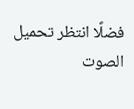فضلًا انتظر تحميل الصوت